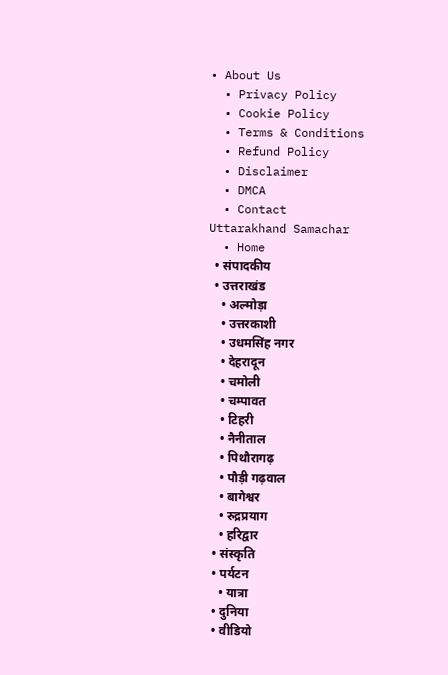• About Us
  • Privacy Policy
  • Cookie Policy
  • Terms & Conditions
  • Refund Policy
  • Disclaimer
  • DMCA
  • Contact
Uttarakhand Samachar
  • Home
  • संपादकीय
  • उत्तराखंड
    • अल्मोड़ा
    • उत्तरकाशी
    • उधमसिंह नगर
    • देहरादून
    • चमोली
    • चम्पावत
    • टिहरी
    • नैनीताल
    • पिथौरागढ़
    • पौड़ी गढ़वाल
    • बागेश्वर
    • रुद्रप्रयाग
    • हरिद्वार
  • संस्कृति
  • पर्यटन
    • यात्रा
  • दुनिया
  • वीडियो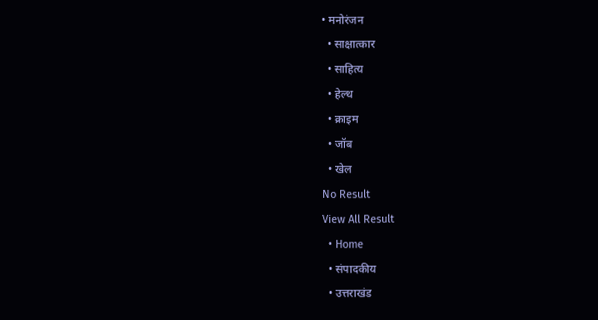• मनोरंजन
  • साक्षात्कार
  • साहित्य
  • हेल्थ
  • क्राइम
  • जॉब
  • खेल
No Result
View All Result
  • Home
  • संपादकीय
  • उत्तराखंड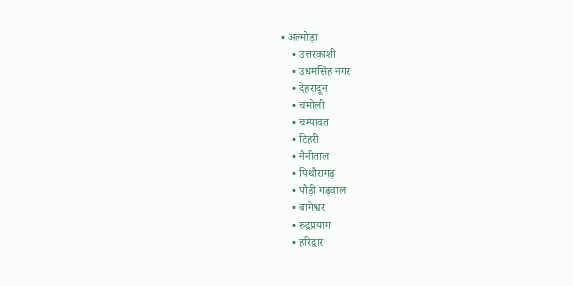• अल्मोड़ा
    • उत्तरकाशी
    • उधमसिंह नगर
    • देहरादून
    • चमोली
    • चम्पावत
    • टिहरी
    • नैनीताल
    • पिथौरागढ़
    • पौड़ी गढ़वाल
    • बागेश्वर
    • रुद्रप्रयाग
    • हरिद्वार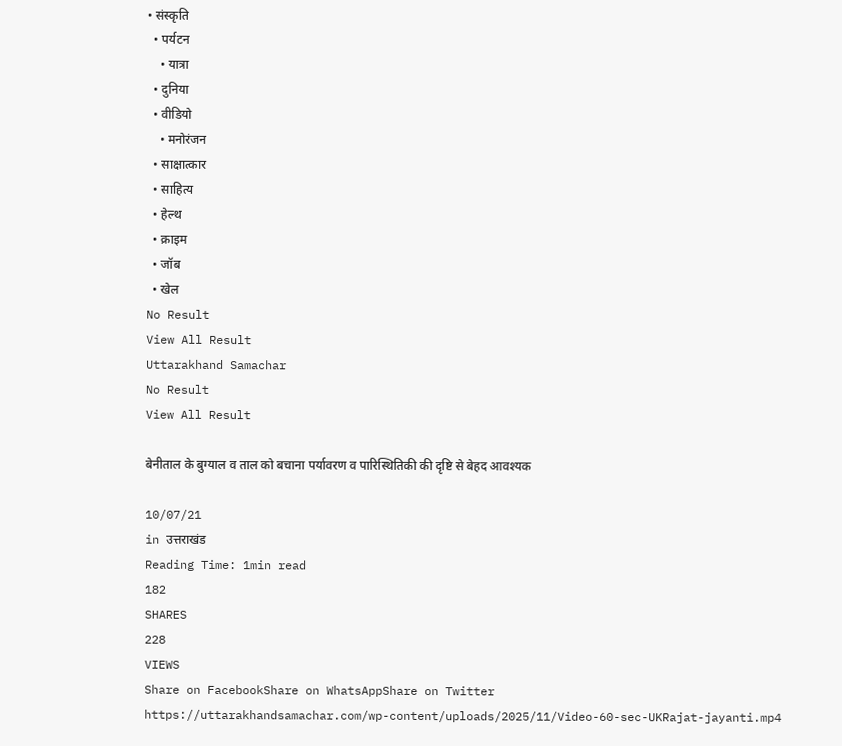• संस्कृति
  • पर्यटन
    • यात्रा
  • दुनिया
  • वीडियो
    • मनोरंजन
  • साक्षात्कार
  • साहित्य
  • हेल्थ
  • क्राइम
  • जॉब
  • खेल
No Result
View All Result
Uttarakhand Samachar
No Result
View All Result

बेनीताल के बुग्याल व ताल को बचाना पर्यावरण व पारिस्थितिकी की दृष्टि से बेहद आवश्यक

10/07/21
in उत्तराखंड
Reading Time: 1min read
182
SHARES
228
VIEWS
Share on FacebookShare on WhatsAppShare on Twitter
https://uttarakhandsamachar.com/wp-content/uploads/2025/11/Video-60-sec-UKRajat-jayanti.mp4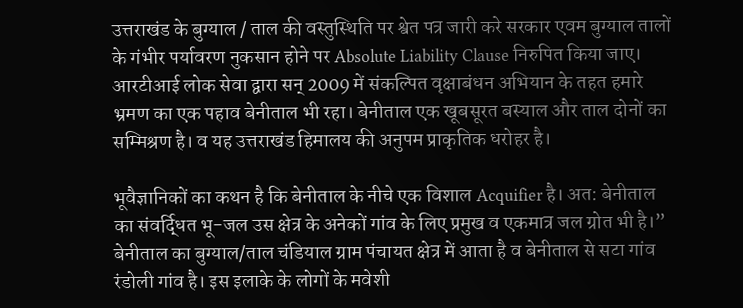उत्तराखंड के बुग्याल / ताल की वस्तुस्थिति पर श्वेत पत्र जारी करे सरकार एवम बुग्याल तालों के गंभीर पर्यावरण नुकसान होने पर Absolute Liability Clause निरुपित किया जाए। आरटीआई लोक सेवा द्वारा सन् 2009 में संकल्पित वृक्षाबंधन अभियान के तहत हमारे भ्रमण का एक पहाव बेनीताल भी रहा। बेनीताल एक खूबसूरत बस्याल और ताल दोनों का सम्मिश्रण है। व यह उत्तराखंड हिमालय की अनुपम प्राकृतिक धरोहर है।

भूवैज्ञानिकों का कथन है कि बेनीताल के नीचे एक विशाल Acquifier है। अत: बेनीताल का संवर्द्धित भू-जल उस क्षेत्र के अनेकों गांव के लिए प्रमुख व एकमात्र जल ग्रोत भी है।” बेनीताल का बुग्याल/ताल चंडियाल ग्राम पंचायत क्षेत्र में आता है व बेनीताल से सटा गांव रंडोली गांव है। इस इलाके के लोगों के मवेशी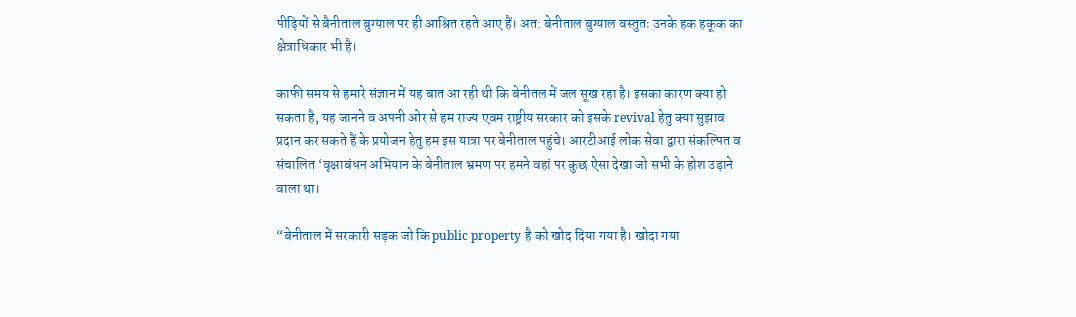पीढ़ियों से बैनीताल बुग्याल पर ही आश्रित रहते आए हैं। अत: बेनीताल बुग्याल वस्तुतः उनके हक हकूक का क्षेत्राधिकार भी है।

काफी समय से हमारे संज्ञान में यह बात आ रही थी कि बेनीतल में जल सूख रहा है। इसका कारण क्या हो सकता है, यह जानने व अपनी ओर से हम राज्य एवम राष्ट्रीय सरकार को इसके revival हेतु क्या सुझाव प्रदान कर सकते हैं के प्रयोजन हेतु हम इस यात्रा पर बेनीताल पहुंचे। आरटीआई लोक सेवा द्वारा संकल्पित व संचालित ‘वृक्षाबंधन अभियान के बेनीताल भ्रमण पर हमने वहां पर कुछ ऐसा देखा जो सभी के होश उड़ाने वाला था।

“बेनीताल में सरकारी सड़क जो कि public property है को खोद दिया गया है। खोदा गया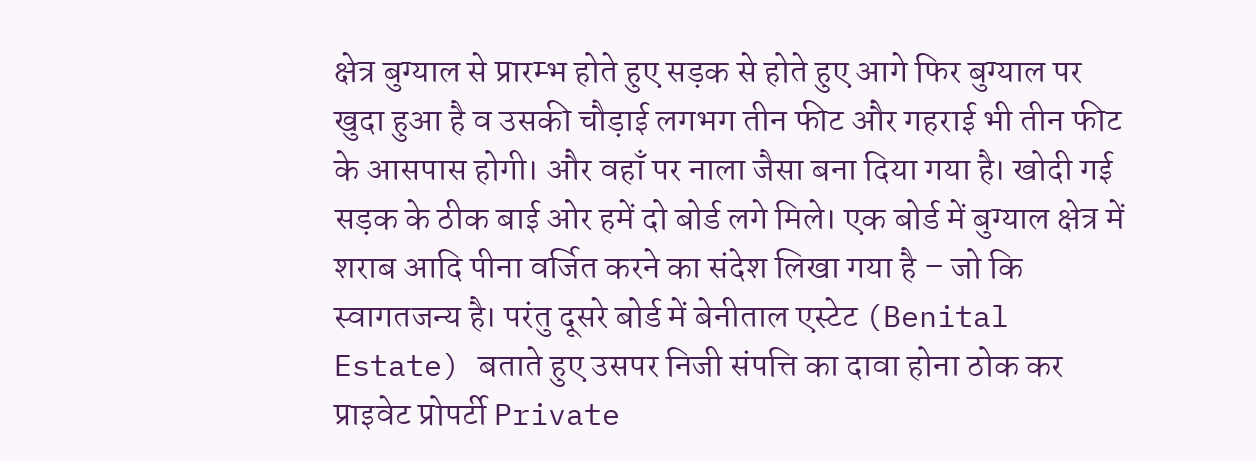क्षेत्र बुग्याल से प्रारम्भ होते हुए सड़क से होते हुए आगे फिर बुग्याल पर खुदा हुआ है व उसकी चौड़ाई लगभग तीन फीट और गहराई भी तीन फीट के आसपास होगी। और वहाँ पर नाला जैसा बना दिया गया है। खोदी गई सड़क के ठीक बाई ओर हमें दो बोर्ड लगे मिले। एक बोर्ड में बुग्याल क्षेत्र में शराब आदि पीना वर्जित करने का संदेश लिखा गया है – जो कि स्वागतजन्य है। परंतु दूसरे बोर्ड में बेनीताल एस्टेट (Benital Estate) बताते हुए उसपर निजी संपत्ति का दावा होना ठोक कर प्राइवेट प्रोपर्टी Private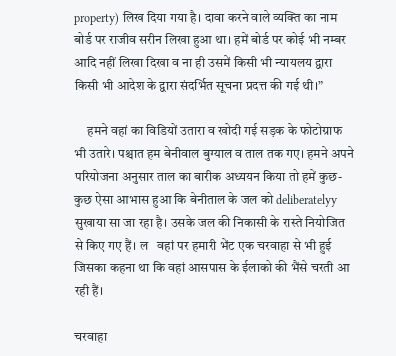property) लिख दिया गया है। दावा करने वाले व्यक्ति का नाम बोर्ड पर राजीव सरीन लिखा हुआ था। हमें बोर्ड पर कोई भी नम्बर आदि नहीं लिखा दिखा व ना ही उसमें किसी भी न्यायलय द्वारा किसी भी आदेश के द्वारा संदर्भित सूचना प्रदत्त की गई थी।”

     हमने वहां का विडियों उतारा व खोदी गई सड़क के फोटोग्राफ भी उतारे। पश्चात हम बेनीवाल बुग्याल व ताल तक गए। हमने अपने परियोजना अनुसार ताल का बारीक अध्ययन किया तो हमें कुछ-कुछ ऐसा आभास हुआ कि बेनीताल के जल को deliberatelyy सुखाया सा जा रहा है। उसके जल की निकासी के रास्ते नियोजित से किए गए हैं। ल   वहां पर हमारी भेंट एक चरवाहा से भी हुई जिसका कहना था कि वहां आसपास के ईलाको की भैंसे चरती आ रही हैं।

चरवाहा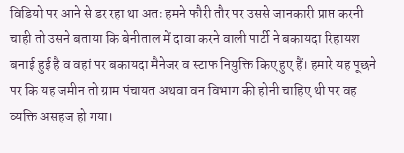विडियो पर आने से डर रहा था अतः हमने फौरी तौर पर उससे जानकारी प्राप्त करनी चाही तो उसने बताया कि बेनीताल में दावा करने वाली पार्टी ने बकायदा रिहायश बनाई हुई है व वहां पर बकायदा मैनेजर व स्टाफ नियुक्ति किए हुए हैं। हमारे यह पूछने पर कि यह जमीन तो ग्राम पंचायत अथवा वन विभाग की होनी चाहिए थी पर वह व्यक्ति असहज हो गया।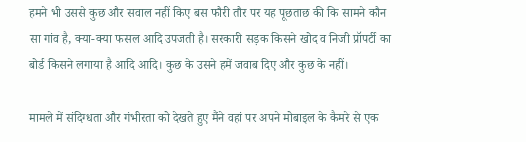हमने भी उससे कुछ और सवाल नहीं किए बस फौरी तौर पर यह पूछताछ की कि सामने कौन सा गांव है, क्या-क्या फसल आदि उपजती है। सरकारी सड़क किसने खोद व निजी प्रॉपर्टी का बोर्ड किसने लगाया है आदि आदि। कुछ के उसने हमें जवाब दिए और कुछ के नहीं।

मामले में संदिग्धता और गंभीरता को देखते हुए मैंने वहां पर अपने मोबाइल के कैमरे से एक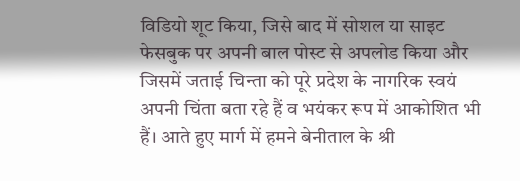विडियो शूट किया, जिसे बाद में सोशल या साइट फेसबुक पर अपनी बाल पोस्ट से अपलोड किया और जिसमें जताई चिन्ता को पूरे प्रदेश के नागरिक स्वयं अपनी चिंता बता रहे हैं व भयंकर रूप में आकोशित भी हैं। आते हुए मार्ग में हमने बेनीताल के श्री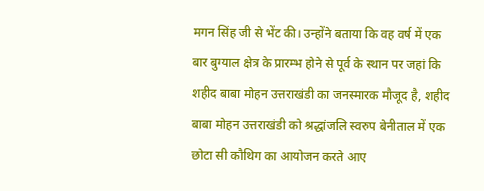मगन सिंह जी से भेंट की। उन्होंने बताया कि वह वर्ष में एक बार बुग्याल क्षेत्र के प्रारम्भ होने से पूर्व के स्थान पर जहां कि शहीद बाबा मोहन उत्तराखंडी का जनस्मारक मौजूद है, शहीद बाबा मोहन उत्तराखंडी को श्रद्धांजलि स्वरुप बेनीताल में एक छोटा सी कौथिग का आयोजन करते आए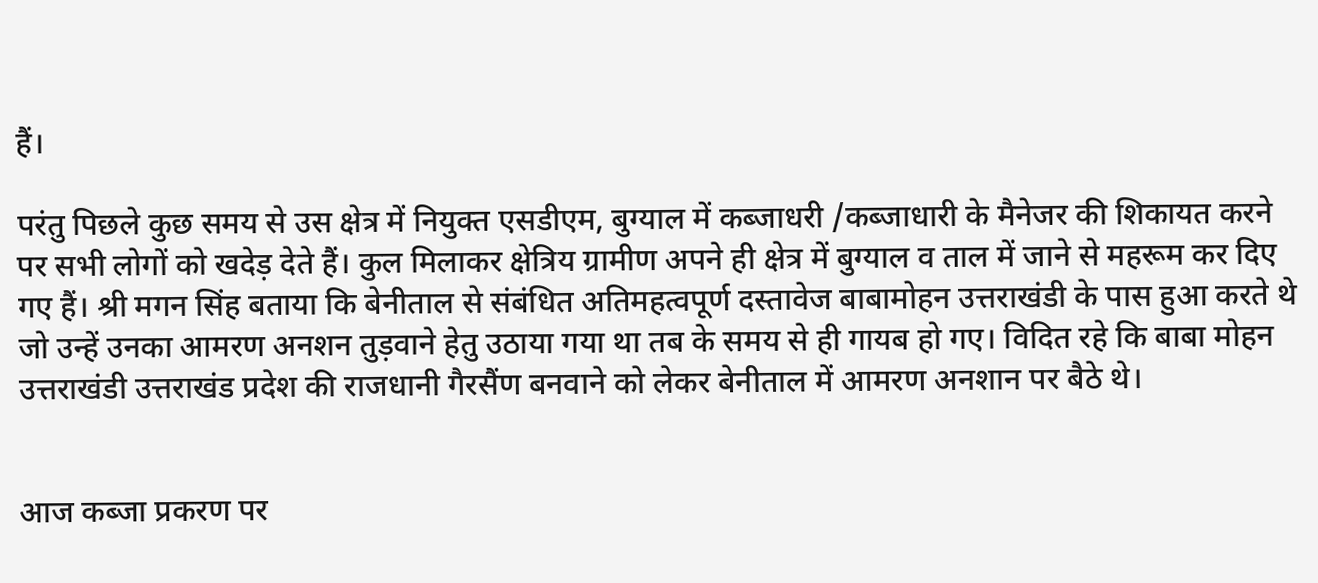हैं।

परंतु पिछले कुछ समय से उस क्षेत्र में नियुक्त एसडीएम, बुग्याल में कब्जाधरी /कब्जाधारी के मैनेजर की शिकायत करने पर सभी लोगों को खदेड़ देते हैं। कुल मिलाकर क्षेत्रिय ग्रामीण अपने ही क्षेत्र में बुग्याल व ताल में जाने से महरूम कर दिए गए हैं। श्री मगन सिंह बताया कि बेनीताल से संबंधित अतिमहत्वपूर्ण दस्तावेज बाबामोहन उत्तराखंडी के पास हुआ करते थे जो उन्हें उनका आमरण अनशन तुड़वाने हेतु उठाया गया था तब के समय से ही गायब हो गए। विदित रहे कि बाबा मोहन उत्तराखंडी उत्तराखंड प्रदेश की राजधानी गैरसैंण बनवाने को लेकर बेनीताल में आमरण अनशान पर बैठे थे।


आज कब्जा प्रकरण पर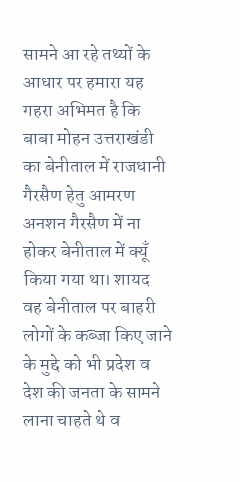सामने आ रहे तथ्यों के आधार पर हमारा यह गहरा अभिमत है कि बाबा मोहन उत्तराखंडी का बेनीताल में राजधानी गैरसैण हेतु आमरण अनशन गैरसैण में ना होकर बेनीताल में क्यूँ किया गया था। शायद वह बेनीताल पर बाहरी लोगों के कब्जा किए जाने के मुद्दे को भी प्रदेश व देश की जनता के सामने लाना चाहते थे व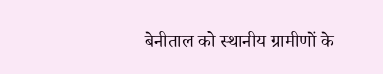बेनीताल को स्थानीय ग्रामीणों के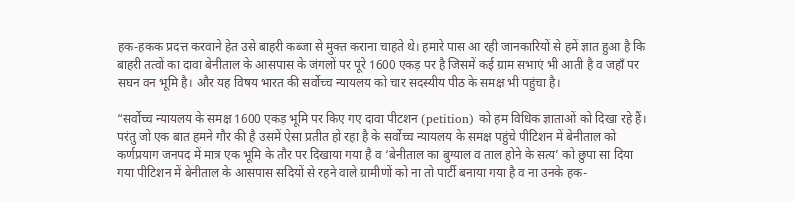हक-हकक प्रदत्त करवाने हेत उसे बाहरी कब्जा से मुक्त कराना चाहते थे। हमारे पास आ रही जानकारियों से हमें ज्ञात हुआ है कि बाहरी तत्वों का दावा बेनीताल के आसपास के जंगलों पर पूरे 1600 एकड़ पर है जिसमें कई ग्राम सभाएं भी आती है व जहाँ पर सघन वन भूमि है। और यह विषय भारत की सर्वोच्च न्यायलय को चार सदस्यीय पीठ के समक्ष भी पहुंचा है।

“सर्वोच्च न्यायलय के समक्ष 1600 एकड़ भूमि पर किए गए दावा पीटशन (petition) को हम विधिक ज्ञाताओं को दिखा रहे हैं। परंतु जो एक बात हमने गौर की है उसमें ऐसा प्रतीत हो रहा है के सर्वोच्च न्यायलय के समक्ष पहुंचे पीटिशन में बेनीताल को कर्णप्रयाग जनपद में मात्र एक भूमि के तौर पर दिखाया गया है व ‘बेनीताल का बुग्याल व ताल होने के सत्य’ को छुपा सा दिया गया पीटिशन में बेनीताल के आसपास सदियों से रहने वाले ग्रामीणों को ना तो पार्टी बनाया गया है व ना उनके हक-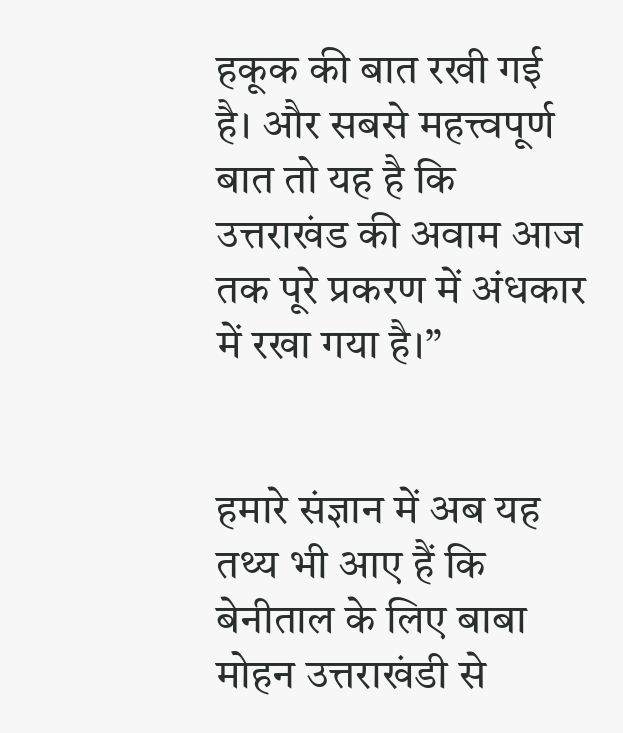हकूक की बात रखी गई है। और सबसे महत्त्वपूर्ण बात तो यह है कि उत्तराखंड की अवाम आज तक पूरे प्रकरण में अंधकार में रखा गया है।”


हमारे संज्ञान में अब यह तथ्य भी आए हैं कि बेनीताल के लिए बाबा मोहन उत्तराखंडी से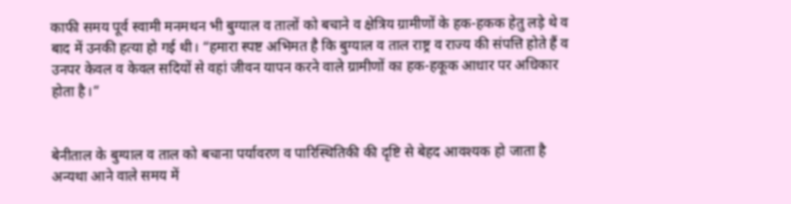काफी समय पूर्व स्वामी मनमथन भी बुग्याल व तालों को बचाने व क्षेत्रिय ग्रामीणों के हक-हकक हेतु लड़े थे व बाद में उनकी हत्या हो गई थी। “हमारा स्पष्ट अभिमत है कि बुग्याल व ताल राष्ट्र व राज्य की संपत्ति होते हैं व उनपर केवल व केवल सदियों से वहां जीवन यापन करने वाले ग्रामीणों का हक-हकूक आधार पर अधिकार होता है।”


बेनीताल के बुग्याल व ताल को बचाना पर्यावरण व पारिस्थितिकी की दृष्टि से बेहद आवश्यक हो जाता है अन्यथा आने वाले समय में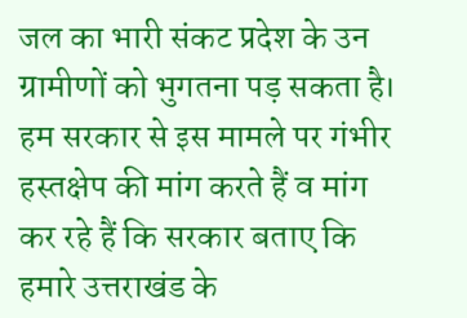जल का भारी संकट प्रदेश के उन ग्रामीणों को भुगतना पड़ सकता है। हम सरकार से इस मामले पर गंभीर हस्तक्षेप की मांग करते हैं व मांग कर रहे हैं कि सरकार बताए कि हमारे उत्तराखंड के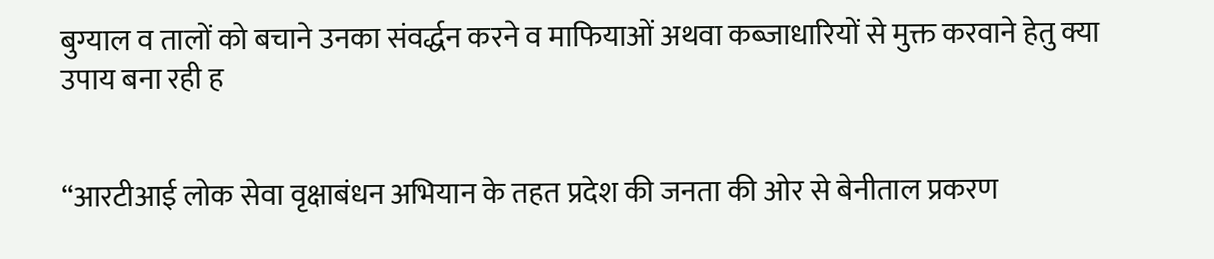बुग्याल व तालों को बचाने उनका संवर्द्धन करने व माफियाओं अथवा कब्जाधारियों से मुक्त करवाने हेतु क्या उपाय बना रही ह


“आरटीआई लोक सेवा वृक्षाबंधन अभियान के तहत प्रदेश की जनता की ओर से बेनीताल प्रकरण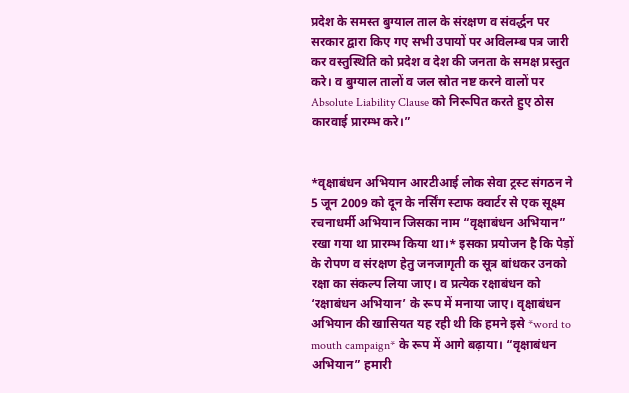प्रदेश के समस्त बुग्याल ताल के संरक्षण व संवर्द्धन पर सरकार द्वारा किए गए सभी उपायों पर अविलम्ब पत्र जारी कर वस्तुस्थिति को प्रदेश व देश की जनता के समक्ष प्रस्तुत करे। व बुग्याल तालों व जल स्रोत नष्ट करने वालों पर Absolute Liability Clause को निरूपित करते हुए ठोस कारवाई प्रारम्भ करे।”


*वृक्षाबंधन अभियान आरटीआई लोक सेवा ट्रस्ट संगठन ने 5 जून 2009 को दून के नर्सिंग स्टाफ क्वार्टर से एक सूक्ष्म रचनाधर्मी अभियान जिसका नाम “वृक्षाबंधन अभियान” रखा गया था प्रारम्भ किया था।* इसका प्रयोजन है कि पेड़ों के रोपण व संरक्षण हेतु जनजागृती क सूत्र बांधकर उनको रक्षा का संकल्प लिया जाए। व प्रत्येक रक्षाबंधन को ‘रक्षाबंधन अभियान’ के रूप में मनाया जाए। वृक्षाबंधन अभियान की खासियत यह रही थी कि हमने इसे *word to mouth campaign* के रूप में आगे बढ़ाया। “वृक्षाबंधन अभियान” हमारी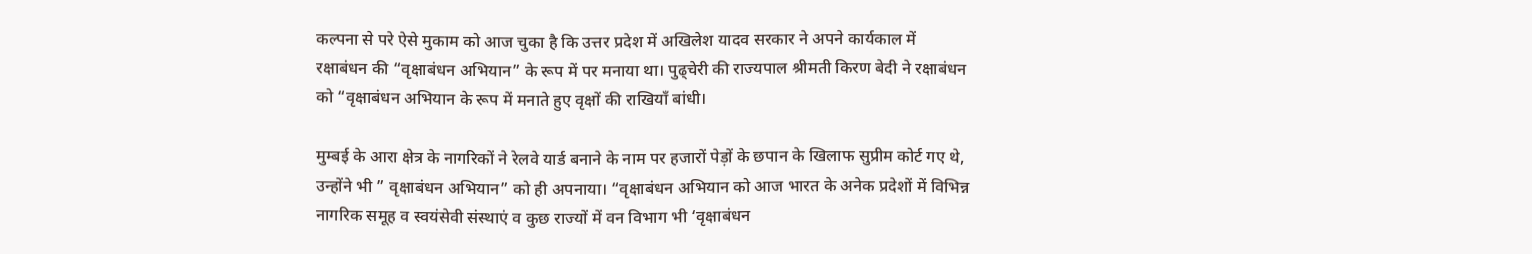कल्पना से परे ऐसे मुकाम को आज चुका है कि उत्तर प्रदेश में अखिलेश यादव सरकार ने अपने कार्यकाल में रक्षाबंधन की “वृक्षाबंधन अभियान” के रूप में पर मनाया था। पुढ्चेरी की राज्यपाल श्रीमती किरण बेदी ने रक्षाबंधन को “वृक्षाबंधन अभियान के रूप में मनाते हुए वृक्षों की राखियाँ बांधी।

मुम्बई के आरा क्षेत्र के नागरिकों ने रेलवे यार्ड बनाने के नाम पर हजारों पेड़ों के छपान के खिलाफ सुप्रीम कोर्ट गए थे, उन्होंने भी ” वृक्षाबंधन अभियान” को ही अपनाया। “वृक्षाबंधन अभियान को आज भारत के अनेक प्रदेशों में विभिन्न नागरिक समूह व स्वयंसेवी संस्थाएं व कुछ राज्यों में वन विभाग भी ‘वृक्षाबंधन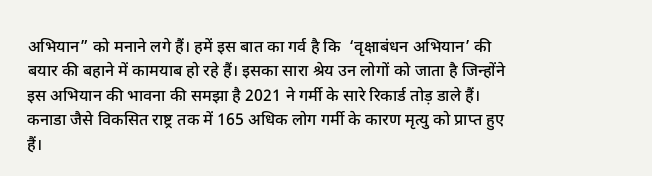अभियान” को मनाने लगे हैं। हमें इस बात का गर्व है कि  ‘वृक्षाबंधन अभियान’ की बयार की बहाने में कामयाब हो रहे हैं। इसका सारा श्रेय उन लोगों को जाता है जिन्होंने इस अभियान की भावना की समझा है 2021 ने गर्मी के सारे रिकार्ड तोड़ डाले हैं। कनाडा जैसे विकसित राष्ट्र तक में 165 अधिक लोग गर्मी के कारण मृत्यु को प्राप्त हुए हैं।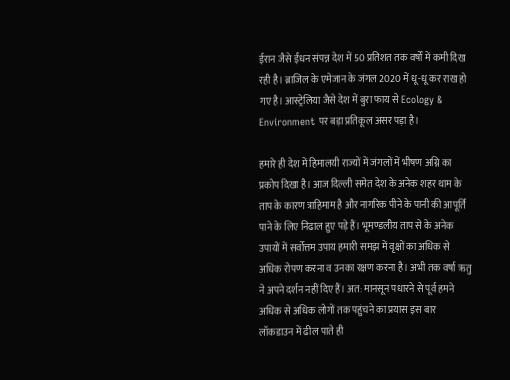ईरान जैसे ईंधन संपन्न देश में 50 प्रतिशत तक वर्षों में कमी दिख रही है। ब्राजिल के एमेजान के जंगल 2020 में धू-धू कर राख हो गए है। आस्ट्रेलिया जैसे देश में बुरा फाय से Ecology & Environment पर बड़ा प्रतिकूल असर पड़ा है।

हमारे ही देश में हिमालयी राज्यों में जंगलों में भीषण अग्नि का प्रकोप दिखा है। आज दिल्ली समेत देश के अनेक शहर थाम के ताप के कारण त्राहिमाम है और नागरिक पीने के पानी की आपूर्ति पाने के लिए निढाल हुए पड़े हैं। भूमण्डलीय ताप से के अनेक उपायों में सर्वोत्तम उपाय हमारी समझ में वृक्षों का अधिक से अधिक रोपण करना व उनका रक्षण करना है। अभी तक वर्षा ऋतु ने अपने दर्शन नहीं दिए हैं। अत: मानसून पधारने से पूर्व हमने अधिक से अधिक लोगों तक पहुंचने का प्रयास इस बार लॉकडाउन में ढील पाते ही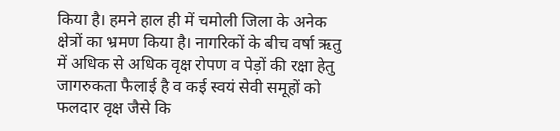किया है। हमने हाल ही में चमोली जिला के अनेक क्षेत्रों का भ्रमण किया है। नागरिकों के बीच वर्षा ऋतु में अधिक से अधिक वृक्ष रोपण व पेड़ों की रक्षा हेतु जागरुकता फैलाई है व कई स्वयं सेवी समूहों को फलदार वृक्ष जैसे कि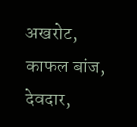अखरोट, काफल बांज, देवदार,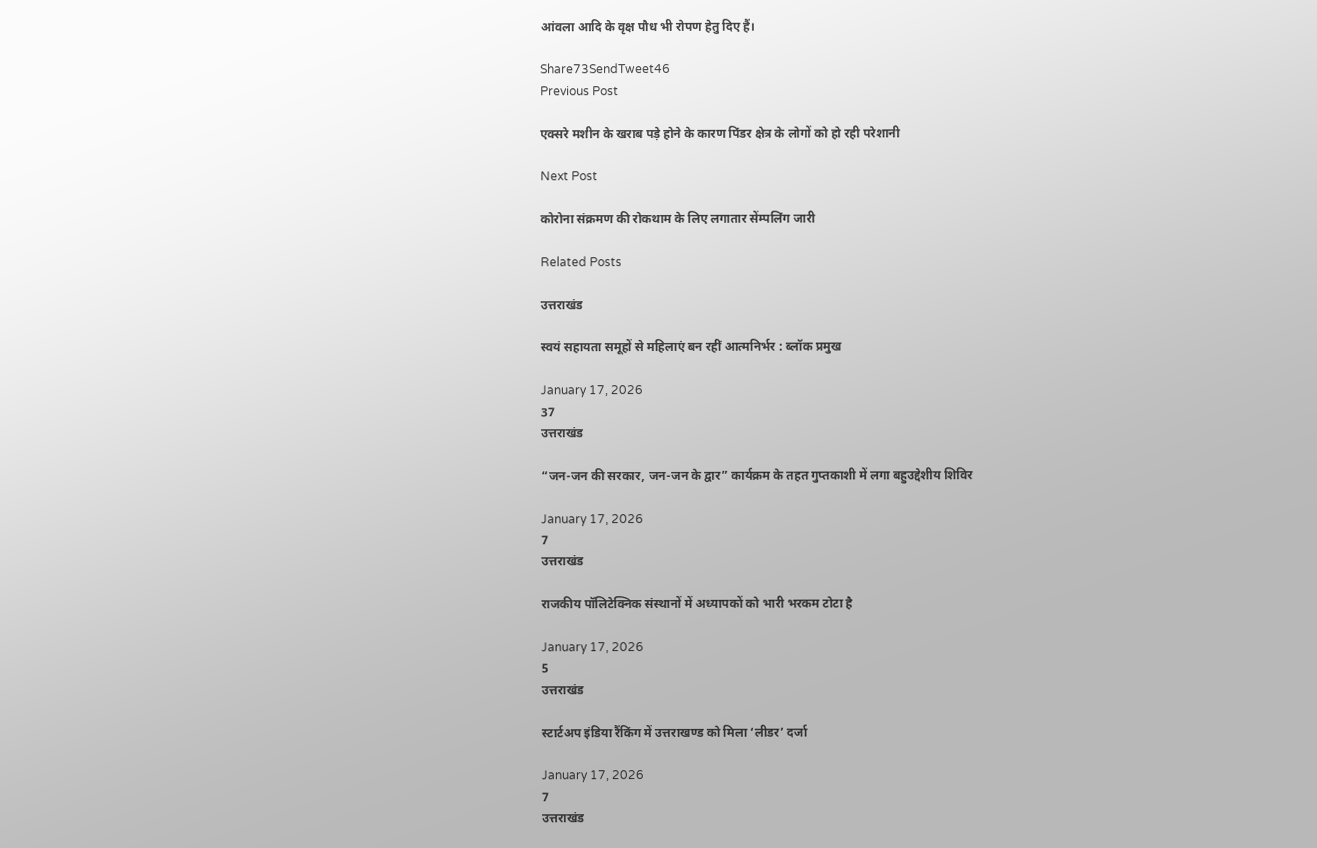आंवला आदि के वृक्ष पौध भी रोपण हेतु दिए हैं।

Share73SendTweet46
Previous Post

एक्सरे मशीन के खराब पड़े होने के कारण पिंडर क्षेत्र के लोगों को हो रही परेशानी

Next Post

कोरोना संक्रमण की रोकथाम के लिए लगातार सेंम्पलिंग जारी

Related Posts

उत्तराखंड

स्वयं सहायता समूहों से महिलाएं बन रहीं आत्मनिर्भर : ब्लॉक प्रमुख

January 17, 2026
37
उत्तराखंड

“जन-जन की सरकार, जन-जन के द्वार” कार्यक्रम के तहत गुप्तकाशी में लगा बहुउद्देशीय शिविर

January 17, 2026
7
उत्तराखंड

राजकीय पॉलिटेक्निक संस्थानों में अध्यापकों को भारी भरकम टोटा है

January 17, 2026
5
उत्तराखंड

स्टार्टअप इंडिया रैंकिंग में उत्तराखण्ड को मिला ‘लीडर’ दर्जा

January 17, 2026
7
उत्तराखंड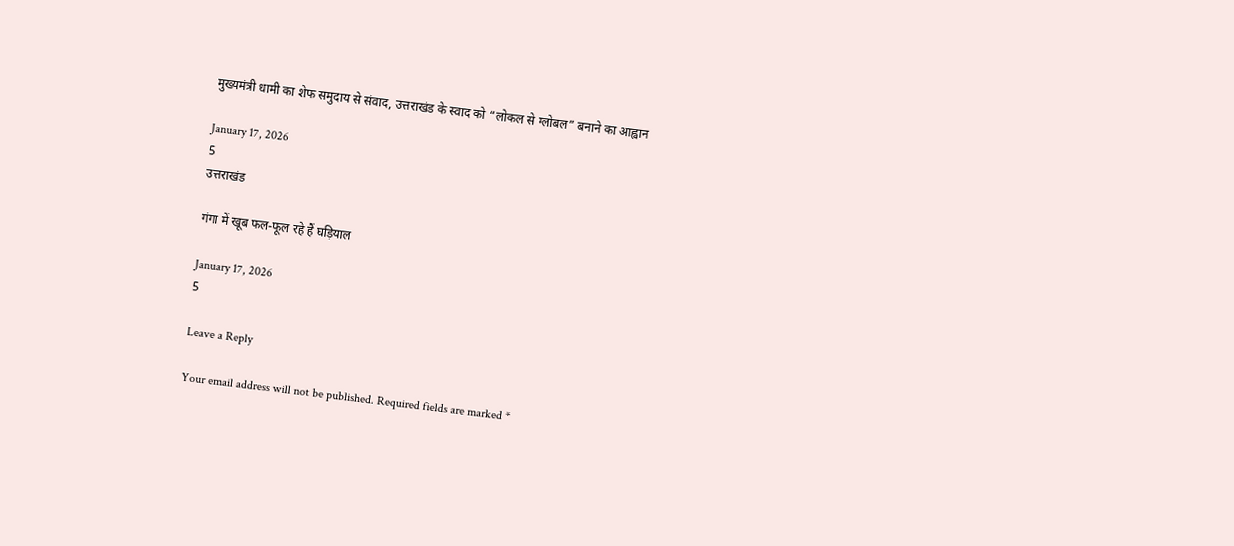मुख्यमंत्री धामी का शेफ समुदाय से संवाद, उत्तराखंड के स्वाद को “लोकल से ग्लोबल” बनाने का आह्वान

January 17, 2026
5
उत्तराखंड

गंगा में खूब फल-फूल रहे हैं घड़ियाल

January 17, 2026
5

Leave a Reply

Your email address will not be published. Required fields are marked *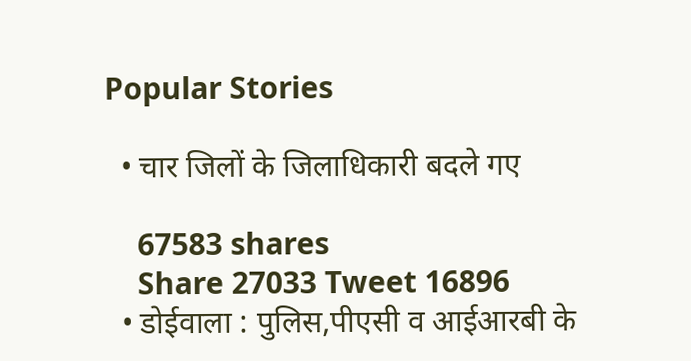Popular Stories

  • चार जिलों के जिलाधिकारी बदले गए

    67583 shares
    Share 27033 Tweet 16896
  • डोईवाला : पुलिस,पीएसी व आईआरबी के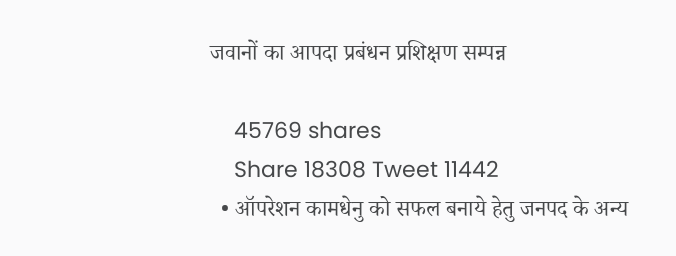जवानों का आपदा प्रबंधन प्रशिक्षण सम्पन्न

    45769 shares
    Share 18308 Tweet 11442
  • ऑपरेशन कामधेनु को सफल बनाये हेतु जनपद के अन्य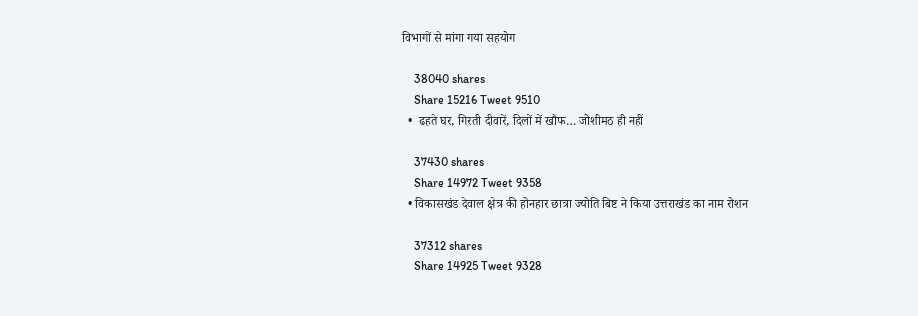विभागों से मांगा गया सहयोग

    38040 shares
    Share 15216 Tweet 9510
  •  ढहते घर, गिरती दीवारें, दिलों में खौफ… जोशीमठ ही नहीं

    37430 shares
    Share 14972 Tweet 9358
  • विकासखंड देवाल क्षेत्र की होनहार छात्रा ज्योति बिष्ट ने किया उत्तराखंड का नाम रोशन

    37312 shares
    Share 14925 Tweet 9328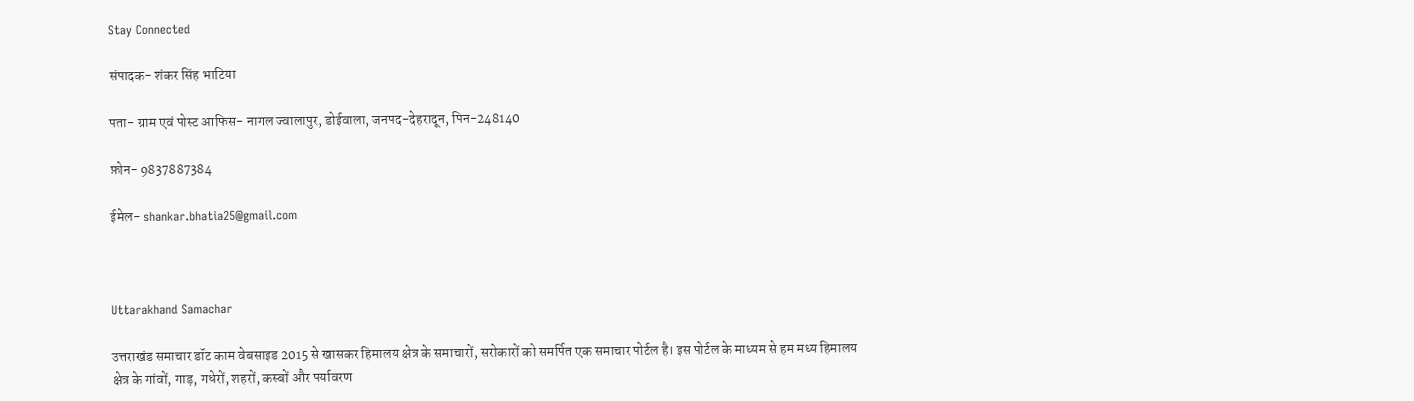Stay Connected

संपादक- शंकर सिंह भाटिया

पता- ग्राम एवं पोस्ट आफिस- नागल ज्वालापुर, डोईवाला, जनपद-देहरादून, पिन-248140

फ़ोन- 9837887384

ईमेल- shankar.bhatia25@gmail.com



Uttarakhand Samachar

उत्तराखंड समाचार डॉट काम वेबसाइड 2015 से खासकर हिमालय क्षेत्र के समाचारों, सरोकारों को समर्पित एक समाचार पोर्टल है। इस पोर्टल के माध्यम से हम मध्य हिमालय क्षेत्र के गांवों, गाड़, गधेरों, शहरों, कस्बों और पर्यावरण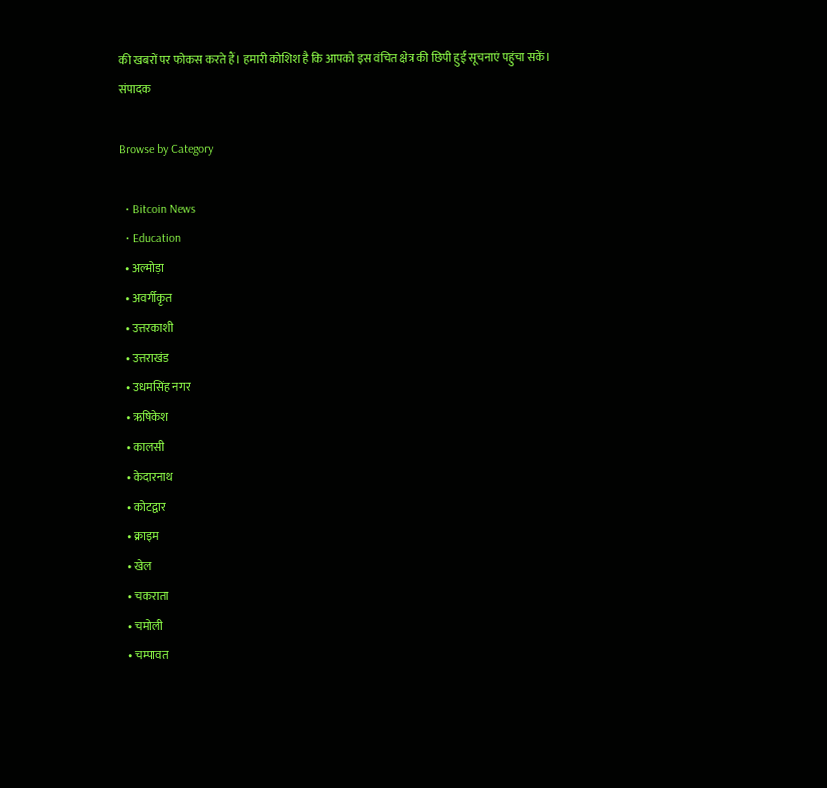की खबरों पर फोकस करते हैं। हमारी कोशिश है कि आपको इस वंचित क्षेत्र की छिपी हुई सूचनाएं पहुंचा सकें।
संपादक

Browse by Category

  • Bitcoin News
  • Education
  • अल्मोड़ा
  • अवर्गीकृत
  • उत्तरकाशी
  • उत्तराखंड
  • उधमसिंह नगर
  • ऋषिकेश
  • कालसी
  • केदारनाथ
  • कोटद्वार
  • क्राइम
  • खेल
  • चकराता
  • चमोली
  • चम्पावत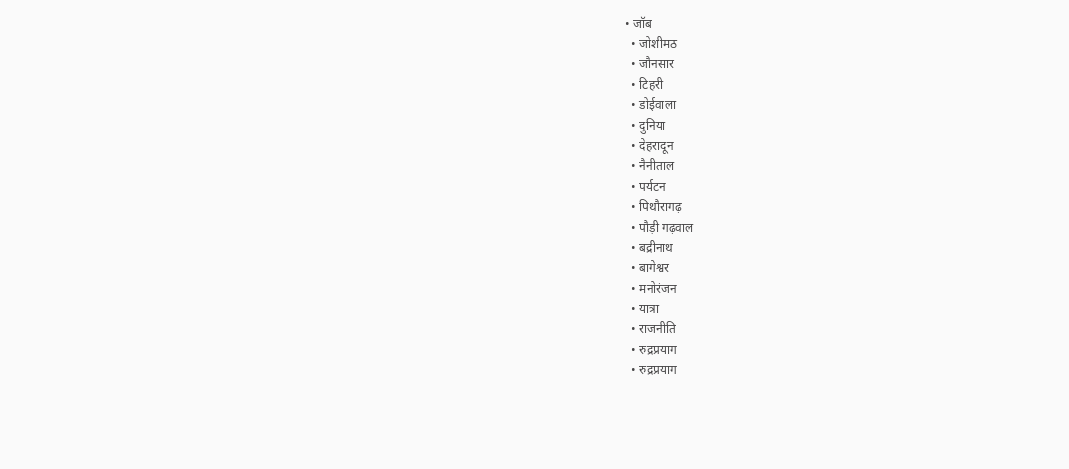• जॉब
  • जोशीमठ
  • जौनसार
  • टिहरी
  • डोईवाला
  • दुनिया
  • देहरादून
  • नैनीताल
  • पर्यटन
  • पिथौरागढ़
  • पौड़ी गढ़वाल
  • बद्रीनाथ
  • बागेश्वर
  • मनोरंजन
  • यात्रा
  • राजनीति
  • रुद्रप्रयाग
  • रुद्रप्रयाग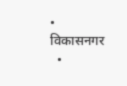• विकासनगर
  •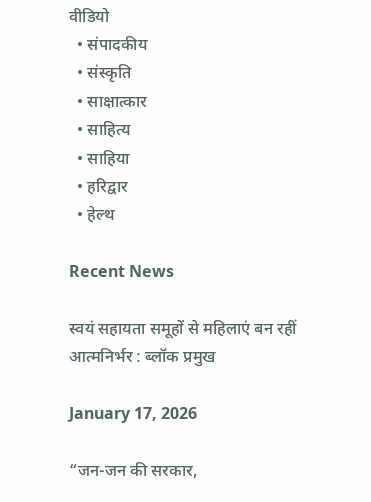वीडियो
  • संपादकीय
  • संस्कृति
  • साक्षात्कार
  • साहित्य
  • साहिया
  • हरिद्वार
  • हेल्थ

Recent News

स्वयं सहायता समूहों से महिलाएं बन रहीं आत्मनिर्भर : ब्लॉक प्रमुख

January 17, 2026

“जन-जन की सरकार,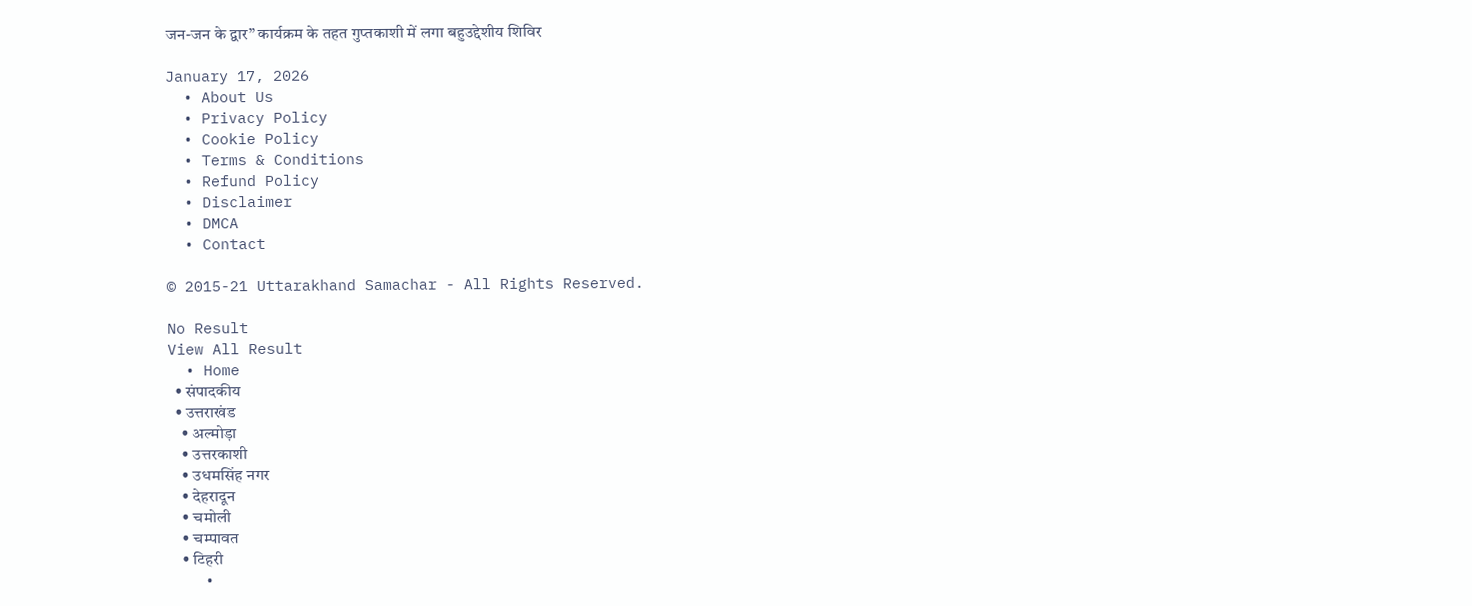जन-जन के द्वार” कार्यक्रम के तहत गुप्तकाशी में लगा बहुउद्देशीय शिविर

January 17, 2026
  • About Us
  • Privacy Policy
  • Cookie Policy
  • Terms & Conditions
  • Refund Policy
  • Disclaimer
  • DMCA
  • Contact

© 2015-21 Uttarakhand Samachar - All Rights Reserved.

No Result
View All Result
  • Home
  • संपादकीय
  • उत्तराखंड
    • अल्मोड़ा
    • उत्तरकाशी
    • उधमसिंह नगर
    • देहरादून
    • चमोली
    • चम्पावत
    • टिहरी
    •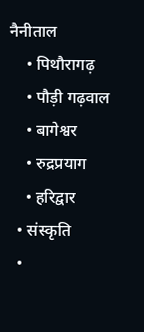नैनीताल
    • पिथौरागढ़
    • पौड़ी गढ़वाल
    • बागेश्वर
    • रुद्रप्रयाग
    • हरिद्वार
  • संस्कृति
  •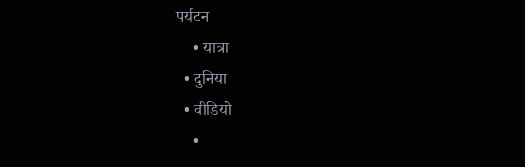पर्यटन
    • यात्रा
  • दुनिया
  • वीडियो
    •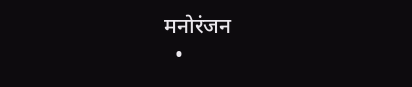मनोरंजन
  •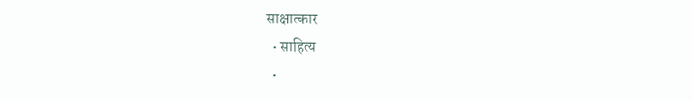साक्षात्कार
  • साहित्य
  •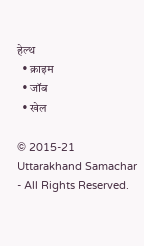हेल्थ
  • क्राइम
  • जॉब
  • खेल

© 2015-21 Uttarakhand Samachar - All Rights Reserved.